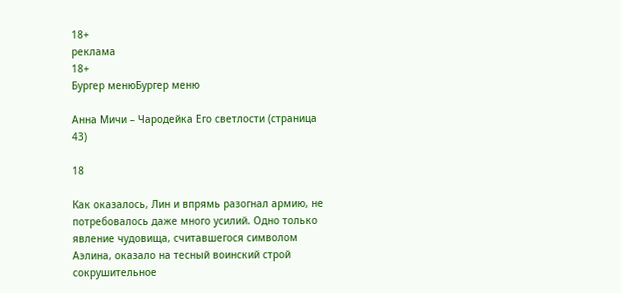18+
реклама
18+
Бургер менюБургер меню

Анна Мичи – Чародейка Его светлости (страница 43)

18

Как оказалось, Лин и впрямь разогнал армию, не потребовалось даже много усилий. Одно только явление чудовища, считавшегося символом Аэлина, оказало на тесный воинский строй сокрушительное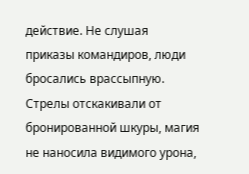действие. Не слушая приказы командиров, люди бросались врассыпную. Стрелы отскакивали от бронированной шкуры, магия не наносила видимого урона,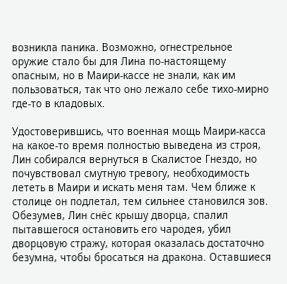возникла паника. Возможно, огнестрельное оружие стало бы для Лина по-настоящему опасным, но в Маири-кассе не знали, как им пользоваться, так что оно лежало себе тихо-мирно где-то в кладовых.

Удостоверившись, что военная мощь Маири-касса на какое-то время полностью выведена из строя, Лин собирался вернуться в Скалистое Гнездо, но почувствовал смутную тревогу, необходимость лететь в Маири и искать меня там. Чем ближе к столице он подлетал, тем сильнее становился зов. Обезумев, Лин снёс крышу дворца, спалил пытавшегося остановить его чародея, убил дворцовую стражу, которая оказалась достаточно безумна, чтобы бросаться на дракона. Оставшиеся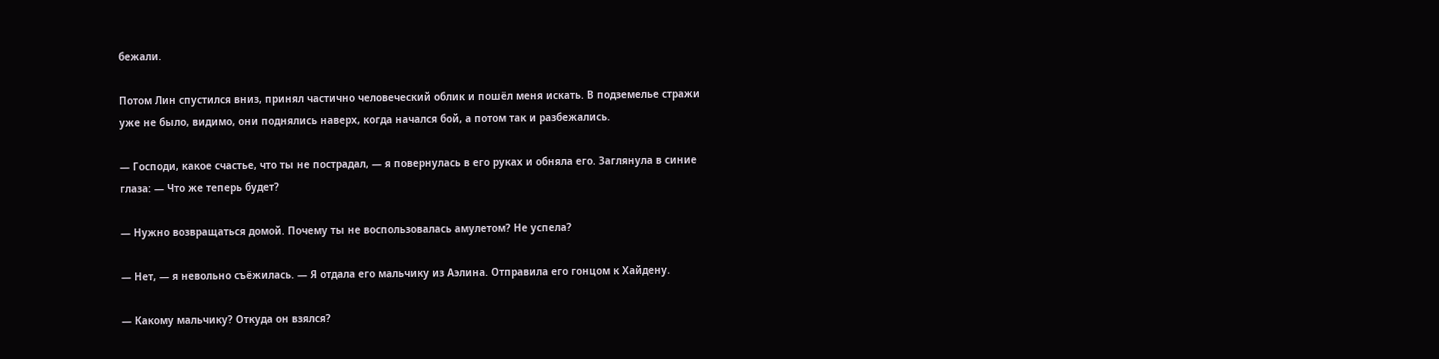бежали.

Потом Лин спустился вниз, принял частично человеческий облик и пошёл меня искать. В подземелье стражи уже не было, видимо, они поднялись наверх, когда начался бой, а потом так и разбежались.

— Господи, какое счастье, что ты не пострадал, — я повернулась в его руках и обняла его. Заглянула в синие глаза: — Что же теперь будет?

— Нужно возвращаться домой. Почему ты не воспользовалась амулетом? Не успела?

— Нет, — я невольно съёжилась. — Я отдала его мальчику из Аэлина. Отправила его гонцом к Хайдену.

— Какому мальчику? Откуда он взялся?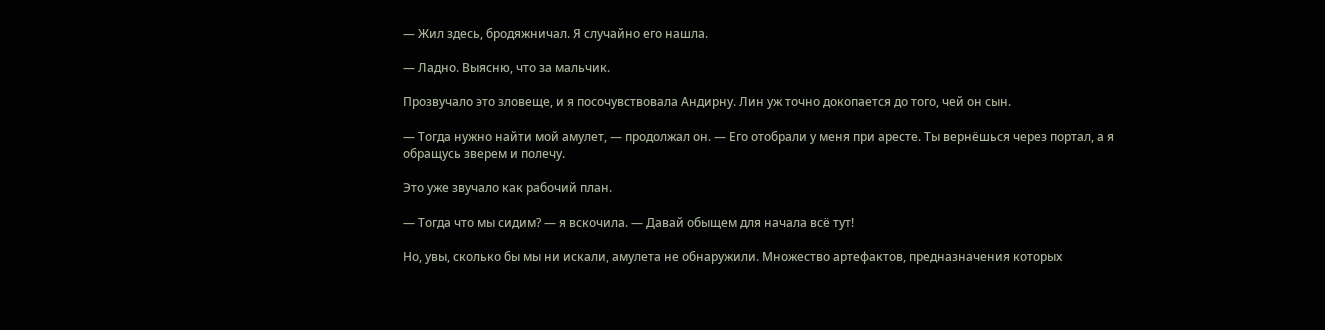— Жил здесь, бродяжничал. Я случайно его нашла.

— Ладно. Выясню, что за мальчик.

Прозвучало это зловеще, и я посочувствовала Андирну. Лин уж точно докопается до того, чей он сын.

— Тогда нужно найти мой амулет, — продолжал он. — Его отобрали у меня при аресте. Ты вернёшься через портал, а я обращусь зверем и полечу.

Это уже звучало как рабочий план.

— Тогда что мы сидим? — я вскочила. — Давай обыщем для начала всё тут!

Но, увы, сколько бы мы ни искали, амулета не обнаружили. Множество артефактов, предназначения которых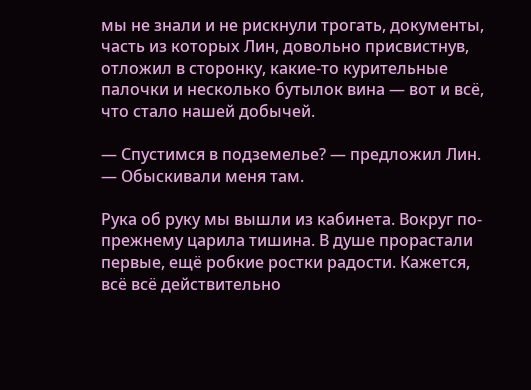мы не знали и не рискнули трогать, документы, часть из которых Лин, довольно присвистнув, отложил в сторонку, какие-то курительные палочки и несколько бутылок вина — вот и всё, что стало нашей добычей.

— Спустимся в подземелье? — предложил Лин. — Обыскивали меня там.

Рука об руку мы вышли из кабинета. Вокруг по-прежнему царила тишина. В душе прорастали первые, ещё робкие ростки радости. Кажется, всё всё действительно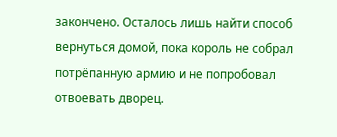закончено. Осталось лишь найти способ вернуться домой, пока король не собрал потрёпанную армию и не попробовал отвоевать дворец.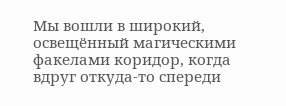Мы вошли в широкий, освещённый магическими факелами коридор, когда вдруг откуда-то спереди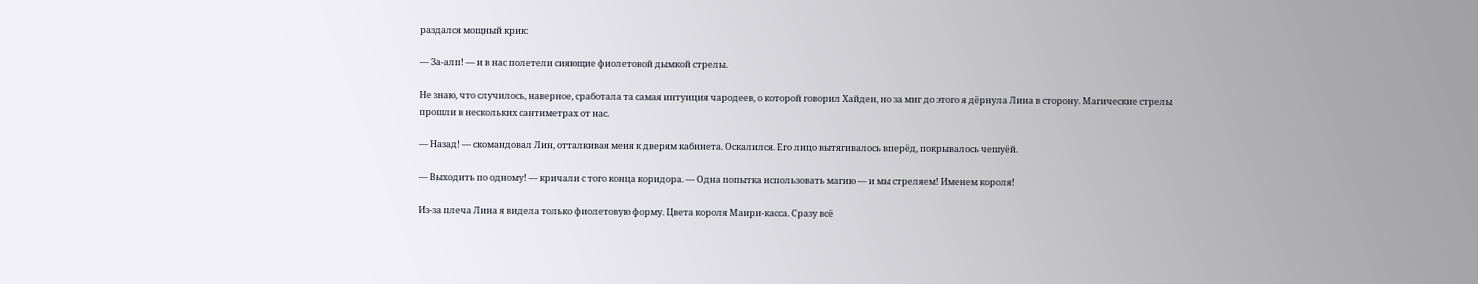раздался мощный крик:

— За-алп! — и в нас полетели сияющие фиолетовой дымкой стрелы.

Не знаю, что случилось, наверное, сработала та самая интуиция чародеев, о которой говорил Хайден, но за миг до этого я дёрнула Лина в сторону. Магические стрелы прошли в нескольких сантиметрах от нас.

— Назад! — скомандовал Лин, отталкивая меня к дверям кабинета. Оскалился. Его лицо вытягивалось вперёд, покрывалось чешуёй.

— Выходить по одному! — кричали с того конца коридора. — Одна попытка использовать магию — и мы стреляем! Именем короля!

Из-за плеча Лина я видела только фиолетовую форму. Цвета короля Маири-касса. Сразу всё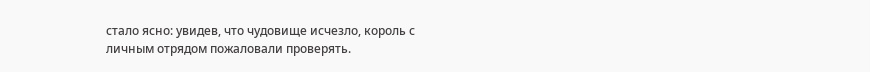стало ясно: увидев, что чудовище исчезло, король с личным отрядом пожаловали проверять.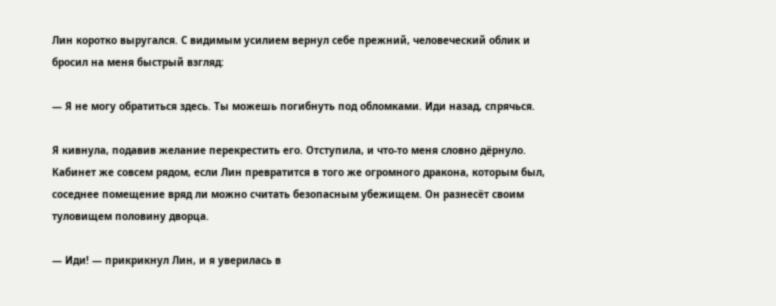Лин коротко выругался. С видимым усилием вернул себе прежний, человеческий облик и бросил на меня быстрый взгляд:

— Я не могу обратиться здесь. Ты можешь погибнуть под обломками. Иди назад, спрячься.

Я кивнула, подавив желание перекрестить его. Отступила, и что-то меня словно дёрнуло. Кабинет же совсем рядом, если Лин превратится в того же огромного дракона, которым был, соседнее помещение вряд ли можно считать безопасным убежищем. Он разнесёт своим туловищем половину дворца.

— Иди! — прикрикнул Лин, и я уверилась в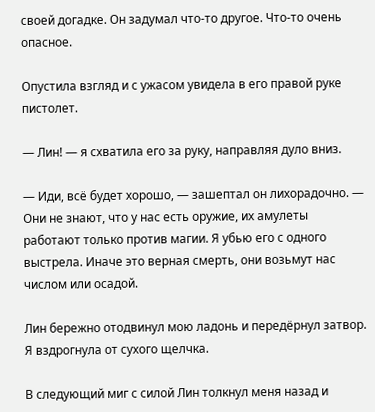своей догадке. Он задумал что-то другое. Что-то очень опасное.

Опустила взгляд и с ужасом увидела в его правой руке пистолет.

— Лин! — я схватила его за руку, направляя дуло вниз.

— Иди, всё будет хорошо, — зашептал он лихорадочно. — Они не знают, что у нас есть оружие, их амулеты работают только против магии. Я убью его с одного выстрела. Иначе это верная смерть, они возьмут нас числом или осадой.

Лин бережно отодвинул мою ладонь и передёрнул затвор. Я вздрогнула от сухого щелчка.

В следующий миг с силой Лин толкнул меня назад и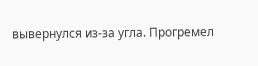вывернулся из-за угла. Прогремел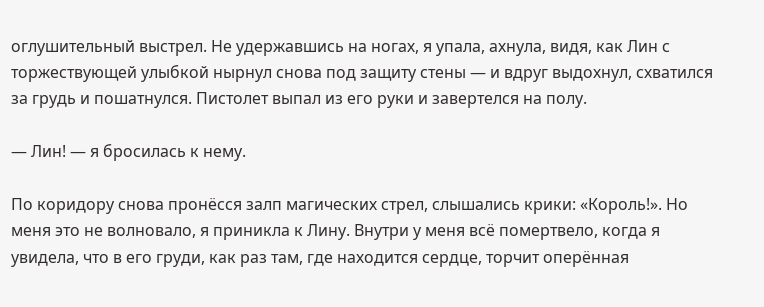оглушительный выстрел. Не удержавшись на ногах, я упала, ахнула, видя, как Лин с торжествующей улыбкой нырнул снова под защиту стены — и вдруг выдохнул, схватился за грудь и пошатнулся. Пистолет выпал из его руки и завертелся на полу.

— Лин! — я бросилась к нему.

По коридору снова пронёсся залп магических стрел, слышались крики: «Король!». Но меня это не волновало, я приникла к Лину. Внутри у меня всё помертвело, когда я увидела, что в его груди, как раз там, где находится сердце, торчит оперённая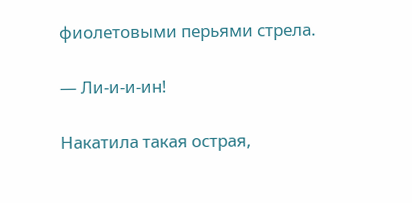фиолетовыми перьями стрела.

— Ли-и-и-ин!

Накатила такая острая,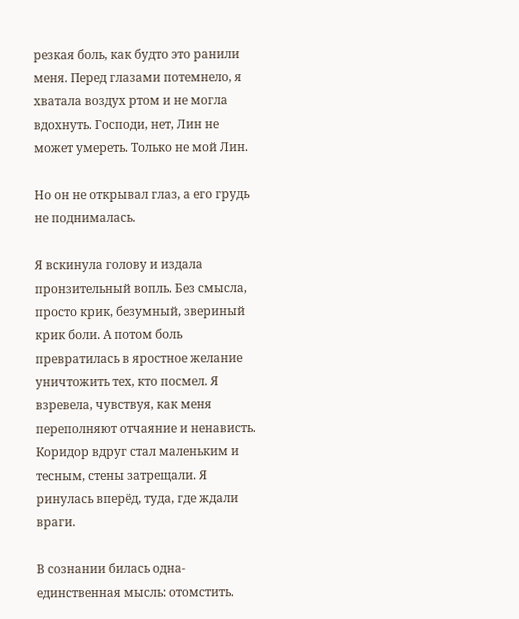резкая боль, как будто это ранили меня. Перед глазами потемнело, я хватала воздух ртом и не могла вдохнуть. Господи, нет, Лин не может умереть. Только не мой Лин.

Но он не открывал глаз, а его грудь не поднималась.

Я вскинула голову и издала пронзительный вопль. Без смысла, просто крик, безумный, звериный крик боли. А потом боль превратилась в яростное желание уничтожить тех, кто посмел. Я взревела, чувствуя, как меня переполняют отчаяние и ненависть. Коридор вдруг стал маленьким и тесным, стены затрещали. Я ринулась вперёд, туда, где ждали враги.

В сознании билась одна-единственная мысль: отомстить.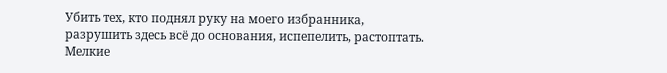Убить тех, кто поднял руку на моего избранника, разрушить здесь всё до основания, испепелить, растоптать. Мелкие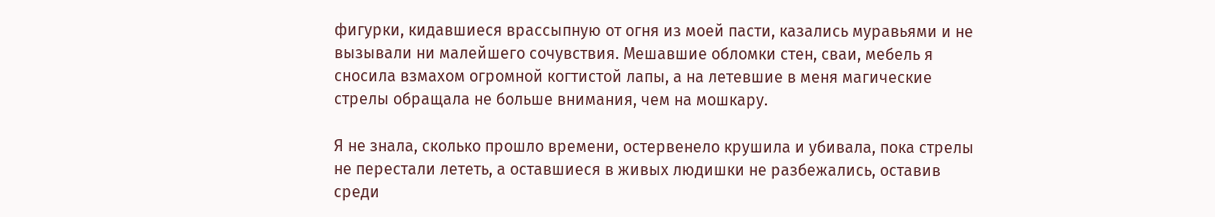фигурки, кидавшиеся врассыпную от огня из моей пасти, казались муравьями и не вызывали ни малейшего сочувствия. Мешавшие обломки стен, сваи, мебель я сносила взмахом огромной когтистой лапы, а на летевшие в меня магические стрелы обращала не больше внимания, чем на мошкару.

Я не знала, сколько прошло времени, остервенело крушила и убивала, пока стрелы не перестали лететь, а оставшиеся в живых людишки не разбежались, оставив среди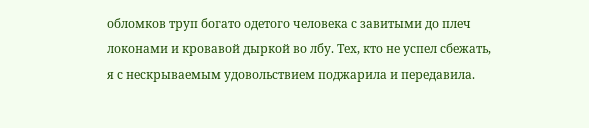обломков труп богато одетого человека с завитыми до плеч локонами и кровавой дыркой во лбу. Тех, кто не успел сбежать, я с нескрываемым удовольствием поджарила и передавила.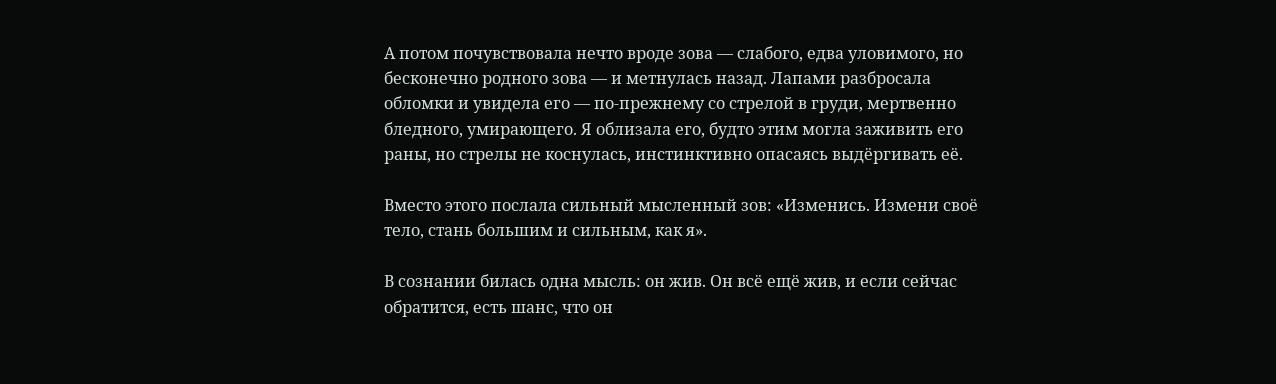А потом почувствовала нечто вроде зова — слабого, едва уловимого, но бесконечно родного зова — и метнулась назад. Лапами разбросала обломки и увидела его — по-прежнему со стрелой в груди, мертвенно бледного, умирающего. Я облизала его, будто этим могла заживить его раны, но стрелы не коснулась, инстинктивно опасаясь выдёргивать её.

Вместо этого послала сильный мысленный зов: «Изменись. Измени своё тело, стань большим и сильным, как я».

В сознании билась одна мысль: он жив. Он всё ещё жив, и если сейчас обратится, есть шанс, что он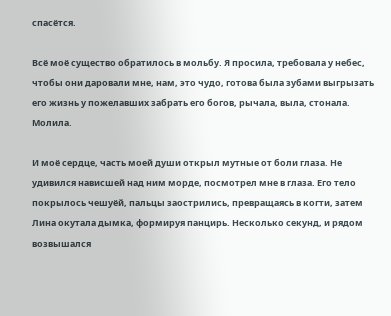спасётся.

Всё моё существо обратилось в мольбу. Я просила, требовала у небес, чтобы они даровали мне, нам, это чудо, готова была зубами выгрызать его жизнь у пожелавших забрать его богов, рычала, выла, стонала. Молила.

И моё сердце, часть моей души открыл мутные от боли глаза. Не удивился нависшей над ним морде, посмотрел мне в глаза. Его тело покрылось чешуёй, пальцы заострились, превращаясь в когти, затем Лина окутала дымка, формируя панцирь. Несколько секунд, и рядом возвышался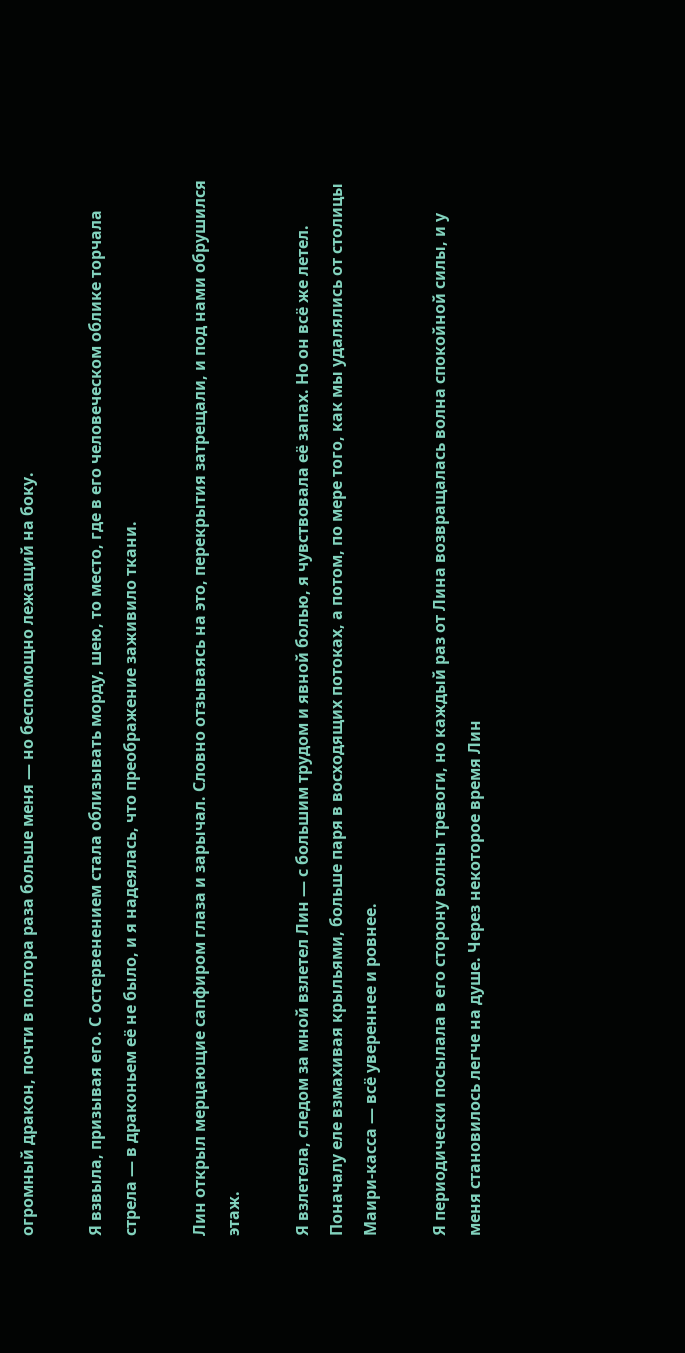огромный дракон, почти в полтора раза больше меня — но беспомощно лежащий на боку.

Я взвыла, призывая его. С остервенением стала облизывать морду, шею, то место, где в его человеческом облике торчала стрела — в драконьем её не было, и я надеялась, что преображение заживило ткани.

Лин открыл мерцающие сапфиром глаза и зарычал. Словно отзываясь на это, перекрытия затрещали, и под нами обрушился этаж.

Я взлетела, следом за мной взлетел Лин — с большим трудом и явной болью, я чувствовала её запах. Но он всё же летел. Поначалу еле взмахивая крыльями, больше паря в восходящих потоках, а потом, по мере того, как мы удалялись от столицы Маири-касса — всё увереннее и ровнее.

Я периодически посылала в его сторону волны тревоги, но каждый раз от Лина возвращалась волна спокойной силы, и у меня становилось легче на душе. Через некоторое время Лин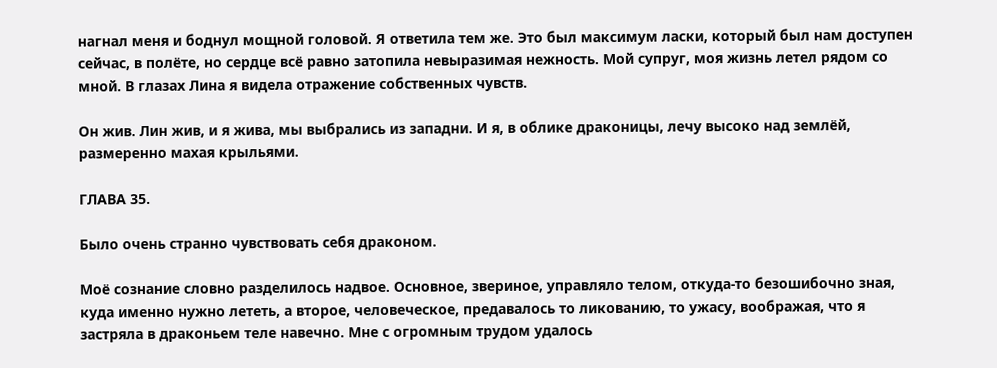нагнал меня и боднул мощной головой. Я ответила тем же. Это был максимум ласки, который был нам доступен сейчас, в полёте, но сердце всё равно затопила невыразимая нежность. Мой супруг, моя жизнь летел рядом со мной. В глазах Лина я видела отражение собственных чувств.

Он жив. Лин жив, и я жива, мы выбрались из западни. И я, в облике драконицы, лечу высоко над землёй, размеренно махая крыльями.

ГЛАВА 35.

Было очень странно чувствовать себя драконом.

Моё сознание словно разделилось надвое. Основное, звериное, управляло телом, откуда-то безошибочно зная, куда именно нужно лететь, а второе, человеческое, предавалось то ликованию, то ужасу, воображая, что я застряла в драконьем теле навечно. Мне с огромным трудом удалось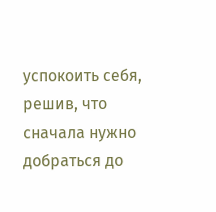успокоить себя, решив, что сначала нужно добраться до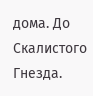дома. До Скалистого Гнезда.